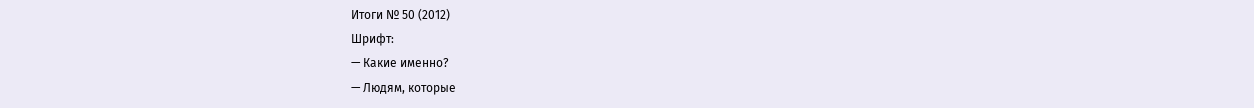Итоги № 50 (2012)
Шрифт:
— Какие именно?
— Людям, которые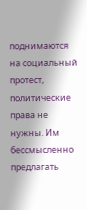поднимаются на социальный протест, политические права не нужны. Им бессмысленно предлагать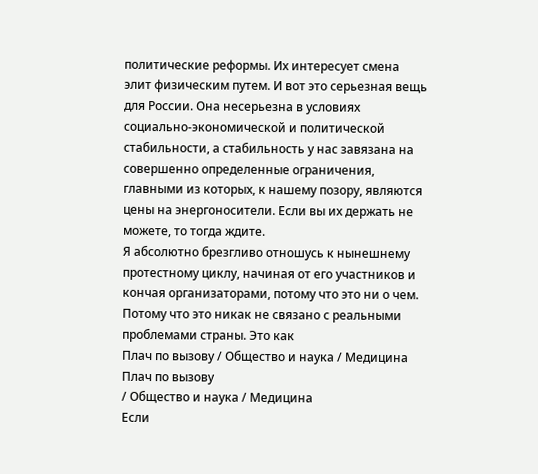политические реформы. Их интересует смена элит физическим путем. И вот это серьезная вещь для России. Она несерьезна в условиях социально-экономической и политической стабильности, а стабильность у нас завязана на совершенно определенные ограничения, главными из которых, к нашему позору, являются цены на энергоносители. Если вы их держать не можете, то тогда ждите.
Я абсолютно брезгливо отношусь к нынешнему протестному циклу, начиная от его участников и кончая организаторами, потому что это ни о чем. Потому что это никак не связано с реальными проблемами страны. Это как
Плач по вызову / Общество и наука / Медицина
Плач по вызову
/ Общество и наука / Медицина
Если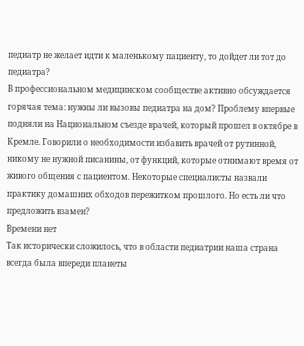педиатр не желает идти к маленькому пациенту, то дойдет ли тот до педиатра?
В профессиональном медицинском сообществе активно обсуждается горячая тема: нужны ли вызовы педиатра на дом? Проблему впервые подняли на Национальном съезде врачей, который прошел в октябре в Кремле. Говорили о необходимости избавить врачей от рутинной, никому не нужной писанины, от функций, которые отнимают время от живого общения с пациентом. Некоторые специалисты назвали практику домашних обходов пережитком прошлого. Но есть ли что предложить взамен?
Времени нет
Так исторически сложилось, что в области педиатрии наша страна всегда была впереди планеты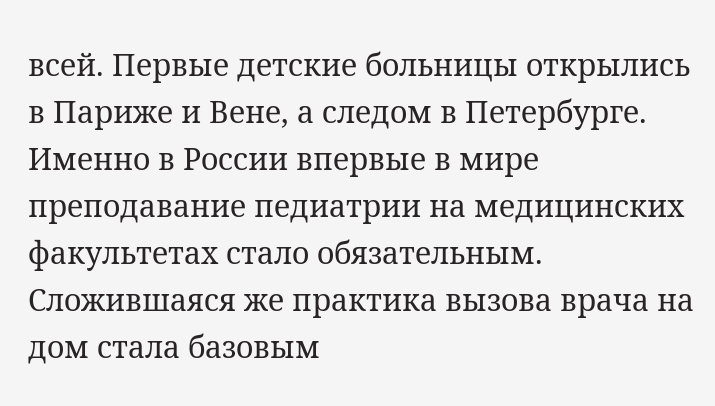всей. Первые детские больницы открылись в Париже и Вене, а следом в Петербурге. Именно в России впервые в мире преподавание педиатрии на медицинских факультетах стало обязательным. Сложившаяся же практика вызова врача на дом стала базовым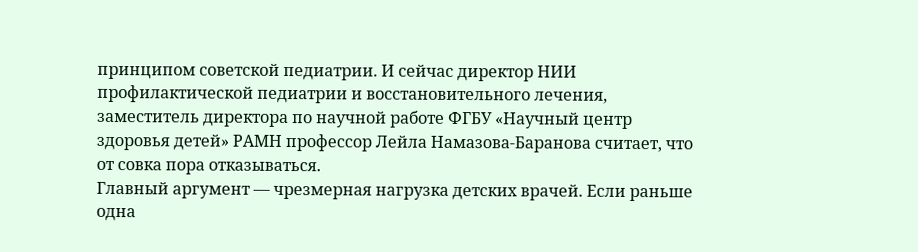принципом советской педиатрии. И сейчас директор НИИ профилактической педиатрии и восстановительного лечения, заместитель директора по научной работе ФГБУ «Научный центр здоровья детей» РАМН профессор Лейла Намазова-Баранова считает, что от совка пора отказываться.
Главный аргумент — чрезмерная нагрузка детских врачей. Если раньше одна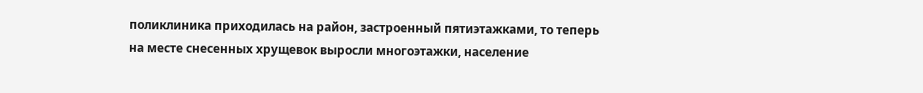поликлиника приходилась на район, застроенный пятиэтажками, то теперь на месте снесенных хрущевок выросли многоэтажки, население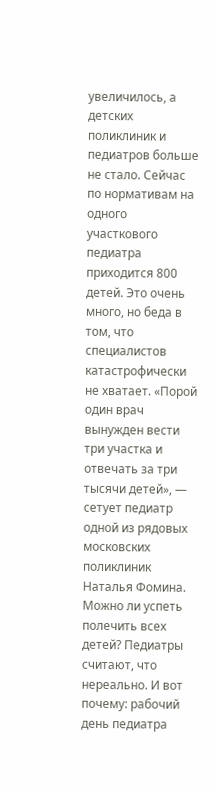увеличилось, а детских поликлиник и педиатров больше не стало. Сейчас по нормативам на одного участкового педиатра приходится 800 детей. Это очень много, но беда в том, что специалистов катастрофически не хватает. «Порой один врач вынужден вести три участка и отвечать за три тысячи детей», — сетует педиатр одной из рядовых московских поликлиник Наталья Фомина. Можно ли успеть полечить всех детей? Педиатры считают, что нереально. И вот почему: рабочий день педиатра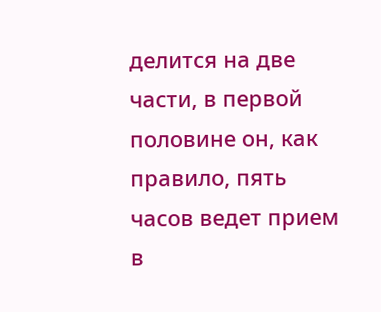делится на две части, в первой половине он, как правило, пять часов ведет прием в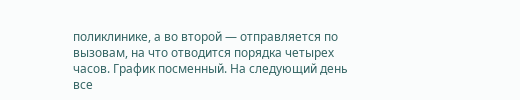поликлинике, а во второй — отправляется по вызовам, на что отводится порядка четырех часов. График посменный. На следующий день все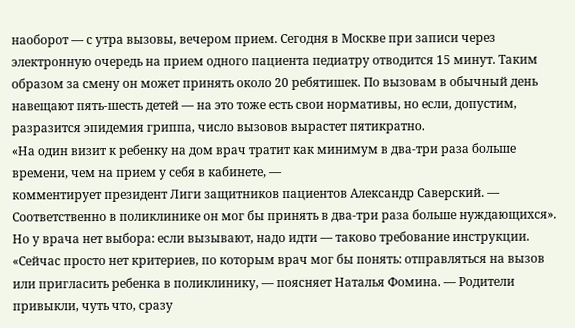наоборот — с утра вызовы, вечером прием. Сегодня в Москве при записи через электронную очередь на прием одного пациента педиатру отводится 15 минут. Таким образом за смену он может принять около 20 ребятишек. По вызовам в обычный день навещают пять-шесть детей — на это тоже есть свои нормативы, но если, допустим, разразится эпидемия гриппа, число вызовов вырастет пятикратно.
«На один визит к ребенку на дом врач тратит как минимум в два-три раза больше времени, чем на прием у себя в кабинете, —
комментирует президент Лиги защитников пациентов Александр Саверский. — Соответственно в поликлинике он мог бы принять в два-три раза больше нуждающихся». Но у врача нет выбора: если вызывают, надо идти — таково требование инструкции. «Сейчас просто нет критериев, по которым врач мог бы понять: отправляться на вызов или пригласить ребенка в поликлинику, — поясняет Наталья Фомина. — Родители привыкли, чуть что, сразу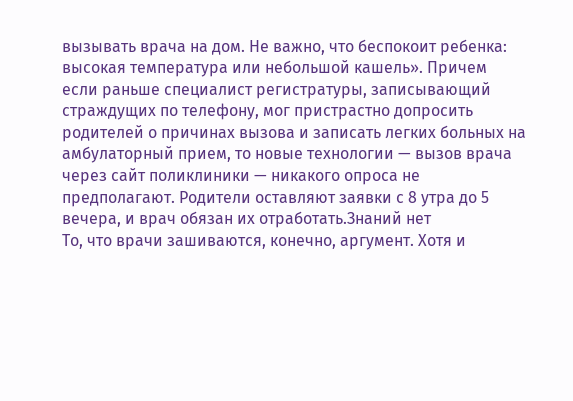вызывать врача на дом. Не важно, что беспокоит ребенка: высокая температура или небольшой кашель». Причем если раньше специалист регистратуры, записывающий страждущих по телефону, мог пристрастно допросить родителей о причинах вызова и записать легких больных на амбулаторный прием, то новые технологии — вызов врача через сайт поликлиники — никакого опроса не предполагают. Родители оставляют заявки с 8 утра до 5 вечера, и врач обязан их отработать.Знаний нет
То, что врачи зашиваются, конечно, аргумент. Хотя и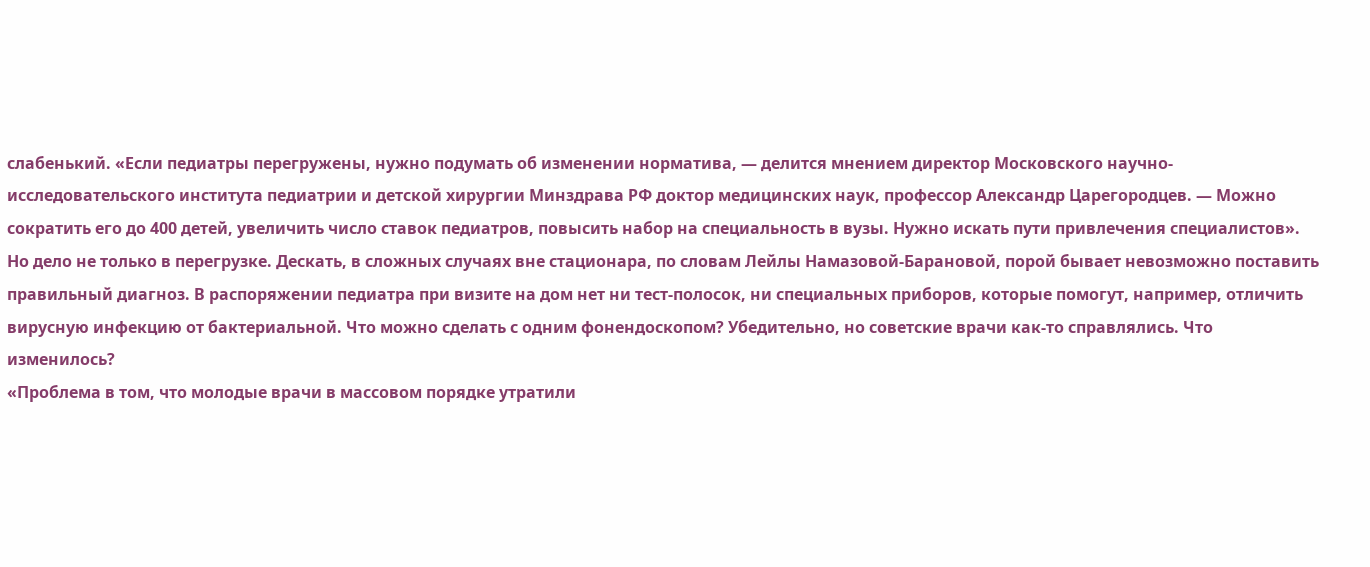слабенький. «Если педиатры перегружены, нужно подумать об изменении норматива, — делится мнением директор Московского научно-исследовательского института педиатрии и детской хирургии Минздрава РФ доктор медицинских наук, профессор Александр Царегородцев. — Можно сократить его до 400 детей, увеличить число ставок педиатров, повысить набор на специальность в вузы. Нужно искать пути привлечения специалистов».
Но дело не только в перегрузке. Дескать, в сложных случаях вне стационара, по словам Лейлы Намазовой-Барановой, порой бывает невозможно поставить правильный диагноз. В распоряжении педиатра при визите на дом нет ни тест-полосок, ни специальных приборов, которые помогут, например, отличить вирусную инфекцию от бактериальной. Что можно сделать с одним фонендоскопом? Убедительно, но советские врачи как-то справлялись. Что изменилось?
«Проблема в том, что молодые врачи в массовом порядке утратили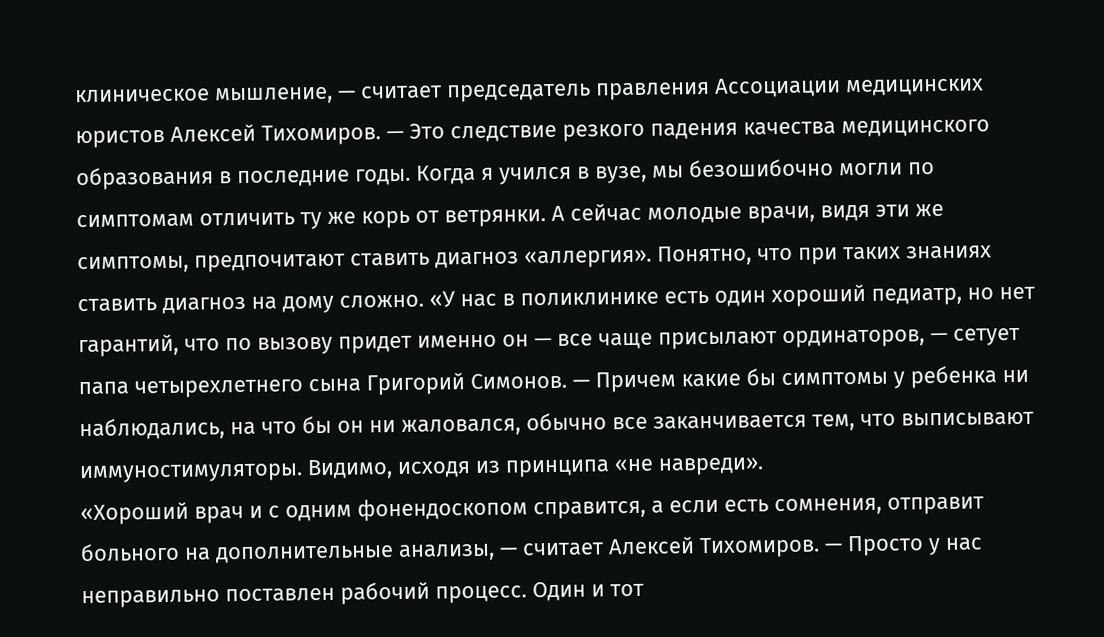клиническое мышление, — считает председатель правления Ассоциации медицинских юристов Алексей Тихомиров. — Это следствие резкого падения качества медицинского образования в последние годы. Когда я учился в вузе, мы безошибочно могли по симптомам отличить ту же корь от ветрянки. А сейчас молодые врачи, видя эти же симптомы, предпочитают ставить диагноз «аллергия». Понятно, что при таких знаниях ставить диагноз на дому сложно. «У нас в поликлинике есть один хороший педиатр, но нет гарантий, что по вызову придет именно он — все чаще присылают ординаторов, — сетует папа четырехлетнего сына Григорий Симонов. — Причем какие бы симптомы у ребенка ни наблюдались, на что бы он ни жаловался, обычно все заканчивается тем, что выписывают иммуностимуляторы. Видимо, исходя из принципа «не навреди».
«Хороший врач и с одним фонендоскопом справится, а если есть сомнения, отправит больного на дополнительные анализы, — считает Алексей Тихомиров. — Просто у нас неправильно поставлен рабочий процесс. Один и тот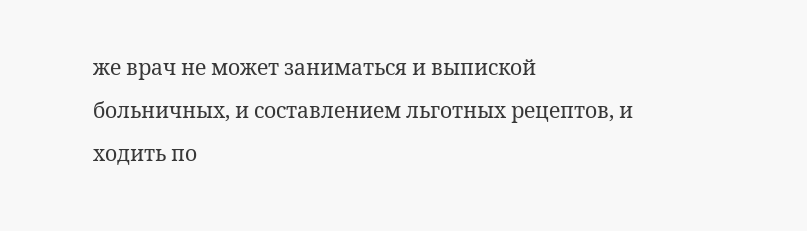же врач не может заниматься и выпиской больничных, и составлением льготных рецептов, и ходить по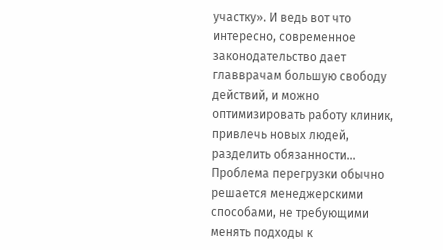участку». И ведь вот что интересно, современное законодательство дает главврачам большую свободу действий, и можно оптимизировать работу клиник, привлечь новых людей, разделить обязанности... Проблема перегрузки обычно решается менеджерскими способами, не требующими менять подходы к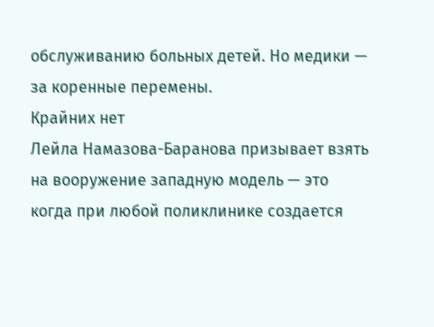обслуживанию больных детей. Но медики — за коренные перемены.
Крайних нет
Лейла Намазова-Баранова призывает взять на вооружение западную модель — это когда при любой поликлинике создается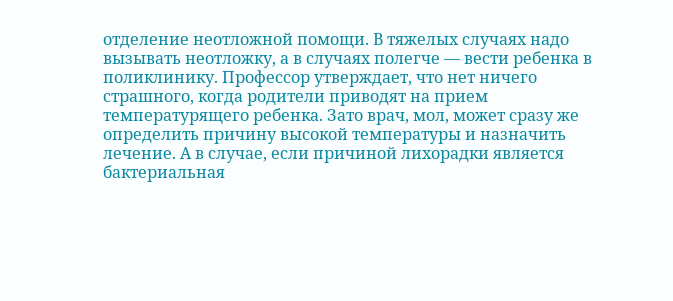отделение неотложной помощи. В тяжелых случаях надо вызывать неотложку, а в случаях полегче — вести ребенка в поликлинику. Профессор утверждает, что нет ничего страшного, когда родители приводят на прием температурящего ребенка. Зато врач, мол, может сразу же определить причину высокой температуры и назначить лечение. А в случае, если причиной лихорадки является бактериальная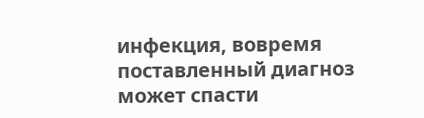инфекция, вовремя поставленный диагноз может спасти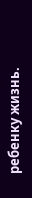ребенку жизнь.